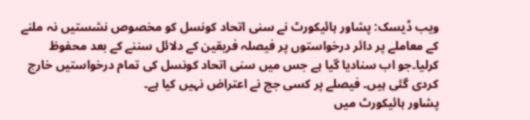ویب ڈیسک: پشاور ہائیکورٹ نے سنی اتحاد کونسل کو مخصوص نشستیں نہ ملنے کے معاملے پر دائر درخواستوں پر فیصلہ فریقین کے دلائل سننے کے بعد محفوظ کرلیا۔جو اب سنادیا گیا ہے جس میں سنی اتحاد کونسل کی تمام درخواستیں خارج کردی گئی ہیں۔ فیصلے پر کسی جج نے اعتراض نہیں کیا ہے۔
پشاور ہائیکورٹ میں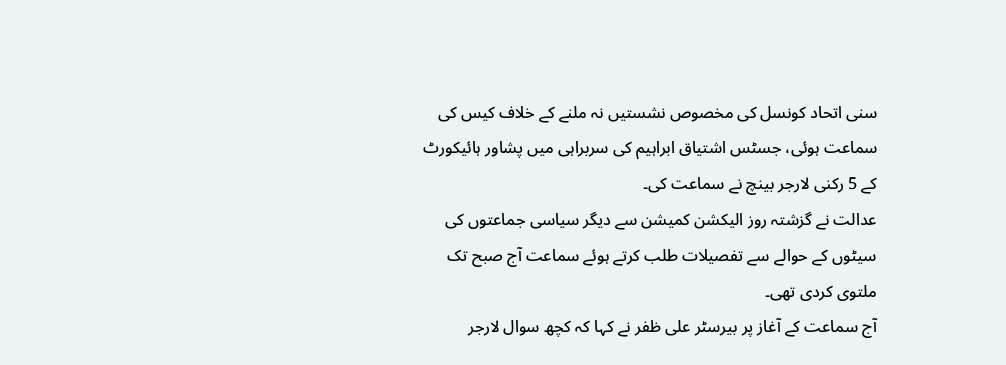سنی اتحاد کونسل کی مخصوص نشستیں نہ ملنے کے خلاف کیس کی سماعت ہوئی، جسٹس اشتیاق ابراہیم کی سربراہی میں پشاور ہائیکورٹ کے 5 رکنی لارجر بینچ نے سماعت کی۔
عدالت نے گزشتہ روز الیکشن کمیشن سے دیگر سیاسی جماعتوں کی سیٹوں کے حوالے سے تفصیلات طلب کرتے ہوئے سماعت آج صبح تک ملتوی کردی تھی۔
آج سماعت کے آغاز پر بیرسٹر علی ظفر نے کہا کہ کچھ سوال لارجر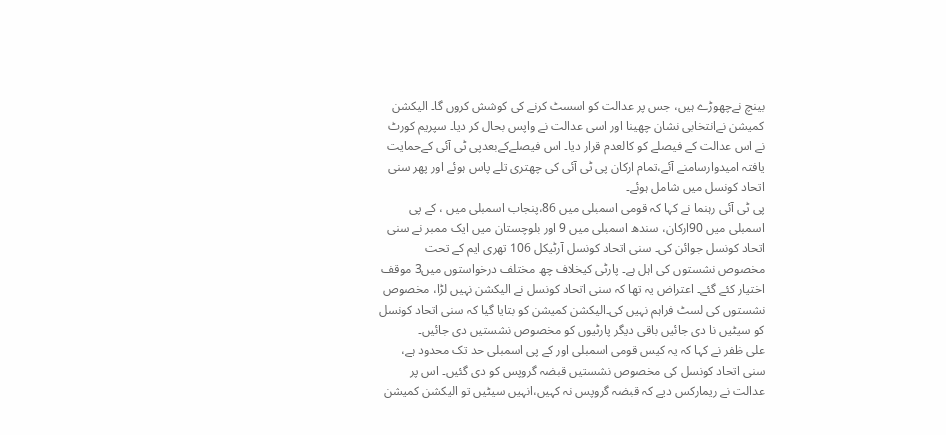بینچ نےچھوڑے ہیں، جس پر عدالت کو اسسٹ کرنے کی کوشش کروں گا۔ الیکشن کمیشن نےانتخابی نشان چھینا اور اسی عدالت نے واپس بحال کر دیا۔ سپریم کورٹ نے اس عدالت کے فیصلے کو کالعدم قرار دیا۔ اس فیصلےکےبعدپی ٹی آئی کےحمایت یافتہ امیدوارسامنے آئے،تمام ارکان پی ٹی آئی کی چھتری تلے پاس ہوئے اور پھر سنی اتحاد کونسل میں شامل ہوئے۔
پی ٹی آئی رہنما نے کہا کہ قومی اسمبلی میں 86،پنجاب اسمبلی میں ، کے پی اسمبلی میں 90ارکان، سندھ اسمبلی میں 9 اور بلوچستان میں ایک ممبر نے سنی اتحاد کونسل جوائن کی۔ سنی اتحاد کونسل آرٹیکل 106 تھری ایم کے تحت مخصوص نشستوں کی اہل ہے۔ پارٹی کیخلاف چھ مختلف درخواستوں میں3 موقف اختیار کئے گئے۔ اعتراض یہ تھا کہ سنی اتحاد کونسل نے الیکشن نہیں لڑا، مخصوص نشستوں کی لسٹ فراہم نہیں کی۔الیکشن کمیشن کو بتایا گیا کہ سنی اتحاد کونسل کو سیٹیں نا دی جائیں باقی دیگر پارٹیوں کو مخصوص نشستیں دی جائیں۔
علی ظفر نے کہا کہ یہ کیس قومی اسمبلی اور کے پی اسمبلی حد تک محدود ہے، سنی اتحاد کونسل کی مخصوص نشستیں قبضہ گروپس کو دی گئیں۔ اس پر عدالت نے ریمارکس دیے کہ قبضہ گروپس نہ کہیں،انہیں سیٹیں تو الیکشن کمیشن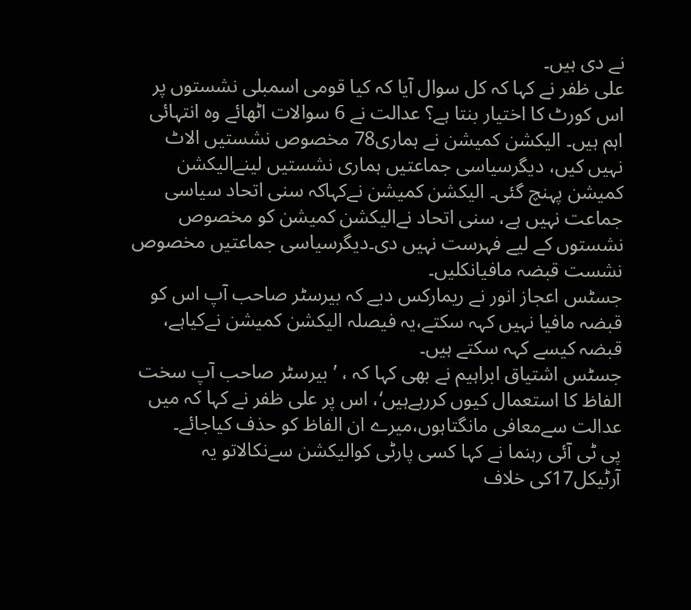نے دی ہیں۔
علی ظفر نے کہا کہ کل سوال آیا کہ کیا قومی اسمبلی نشستوں پر اس کورٹ کا اختیار بنتا ہے؟ عدالت نے 6 سوالات اٹھائے وہ انتہائی اہم ہیں۔ الیکشن کمیشن نے ہماری78 مخصوص نشستیں الاٹ نہیں کیں، دیگرسیاسی جماعتیں ہماری نشستیں لینےالیکشن کمیشن پہنچ گئی۔ الیکشن کمیشن نےکہاکہ سنی اتحاد سیاسی جماعت نہیں ہے، سنی اتحاد نےالیکشن کمیشن کو مخصوص نشستوں کے لیے فہرست نہیں دی۔دیگرسیاسی جماعتیں مخصوص نشست قبضہ مافیانکلیں۔
جسٹس اعجاز انور نے ریمارکس دیے کہ بیرسٹر صاحب آپ اس کو قبضہ مافیا نہیں کہہ سکتے،یہ فیصلہ الیکشن کمیشن نےکیاہے، قبضہ کیسے کہہ سکتے ہیں۔
جسٹس اشتیاق ابراہیم نے بھی کہا کہ ، ’بیرسٹر صاحب آپ سخت الفاظ کا استعمال کیوں کررہےہیں‘، اس پر علی ظفر نے کہا کہ میں عدالت سےمعافی مانگتاہوں،میرے ان الفاظ کو حذف کیاجائے۔
پی ٹی آئی رہنما نے کہا کسی پارٹی کوالیکشن سےنکالاتو یہ آرٹیکل17کی خلاف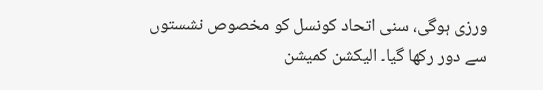ورزی ہوگی، سنی اتحاد کونسل کو مخصوص نشستوں سے دور رکھا گیا۔ الیکشن کمیشن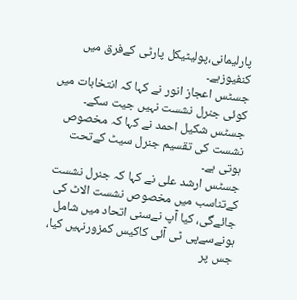پارلیمانی،پولیٹیکل پارٹی کےفرق میں کنفیوزہے۔
جسٹس اعجاز انور نے کہا کہ انتخابات میں کوئی جنرل نشست نہیں جیت سکے۔ جسٹس شکیل احمد نے کہا کہ مخصوص نشست کی تقسیم جنرل سیٹ کےتحت ہوتی ہے۔
جسٹس ارشد علی نے کہا کہ جنرل نشست کےتناسب میں مخصوص نشست الاٹ کی جائےگی، کیا آپ نےسنی اتحاد میں شامل ہونےسےپی ٹی آئی کاکیس کمزورنہیں کیا، جس پر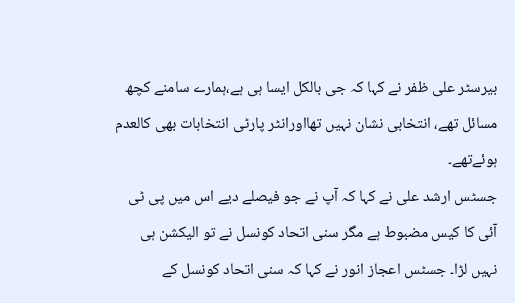بیرسٹر علی ظفر نے کہا کہ جی بالکل ایسا ہی ہے،ہمارے سامنے کچھ مسائل تھے، انتخابی نشان نہیں تھااورانٹر پارٹی انتخابات بھی کالعدم ہوئےتھے۔
جسٹس ارشد علی نے کہا کہ آپ نے جو فیصلے دیے اس میں پی ٹی آئی کا کیس مضبوط ہے مگر سنی اتحاد کونسل نے تو الیکشن ہی نہیں لڑا۔ جسٹس اعجاز انور نے کہا کہ سنی اتحاد کونسل کے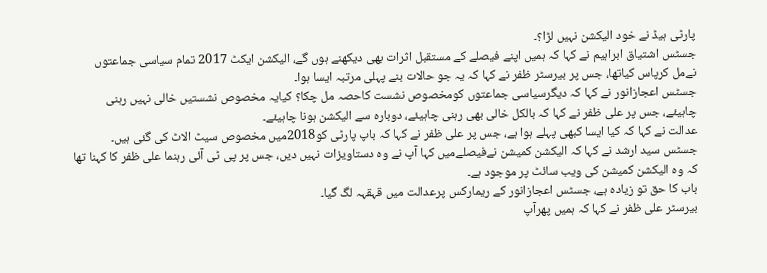پارٹی ہیڈ نے خود الیکشن نہیں لڑا؟۔
جسٹس اشتیاق ابراہیم نے کہا کہ ہمیں اپنے فیصلے کے مستقبل اثرات بھی دیکھنے ہوں گے، الیکشن ایکٹ 2017 تمام سیاسی جماعتوں نےمل کرپاس کیاتھا، جس پر بیرسٹر ظفر نے کہا کہ یہ جو حالات بنے پہلی مرتبہ ایسا ہوا۔
جسٹس اعجازانور نے کہا کہ دیگرسیاسی جماعتوں کومخصوص نشست کاحصہ مل چکا؟ کیایہ مخصوص نشستیں خالی نہیں رہنی چاہیئے، جس پر علی ظفر نے کہا کہ بالکل خالی بھی رہنی چاہیئے، دوبارہ سے الیکشن ہونا چاہیئے۔
عدالت نے کہا کہ کیا ایسا کبھی پہلے ہوا ہے، جس پر علی ظفر نے کہا کہ باپ پارٹی کو2018میں مخصوص سیٹ الاٹ کی گئی ہیں۔
جسٹس سید ارشد نے کہا کہ الیکشن کمیشن نےفیصلےمیں کہا آپ نے وہ دستاویزات نہیں دیں، جس پر پی ٹی آئی رہنما علی ظفر کا کہنا تھا کہ وہ الیکشن کمیشن کی ویب سائٹ پر موجود ہے۔
باب کا حق تو زیادہ ہے، جسٹس اعجازانور کے ریمارکس پرعدالت میں قہقہہ لگ گیا۔
بیرسٹر علی ظفر نے کہا کہ ہمیں پھرآپ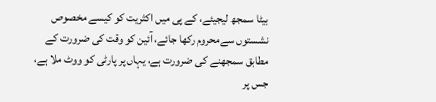بیٹا سمجھ لیجیئے، کے پی میں اکثریت کو کیسے مخصوص نشستوں سےمحروم رکھا جائے، آئین کو وقت کی ضرورت کے مطابق سمجھنے کی ضرورت ہے، یہاں پر پارٹی کو ووٹ ملا ہے، جس پر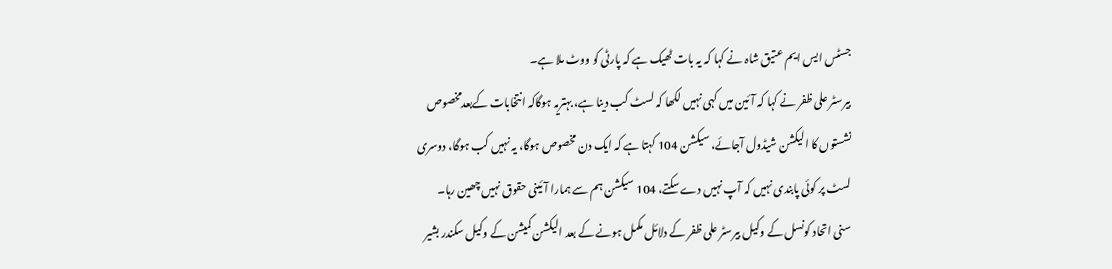جسٹس ایس ایم عتیق شاہ نے کہا کہ یہ بات ٹھیک ہے کہ پارٹی کو ووٹ ملا ہے۔
بیرسٹر علی ظفر نے کہا کہ آئین میں کہی نہیں لکھا کہ لسٹ کب دینا ہے، بہتریہ ہوگاکہ انتخابات کےبعدمخصوص نشستوں کا الیکشن شیڈول آجائے، سیکشن 104 کہتا ہے کہ ایک دن مخصوص ہوگا، یہ نہیں کب ہوگا، دوسری لسٹ پر کوئی پابندی نہیں کہ آپ نہیں دے سکتے، 104 سیکشن ہم سے ہمارا آئینی حقوق نہیں چھین رہا۔
سنی اتحاد کونسل کے وکیل بیرسٹر علی ظفر کے دلائل مکمل ہونے کے بعد الیکشن کمیشن کے وکیل سکندر بشیر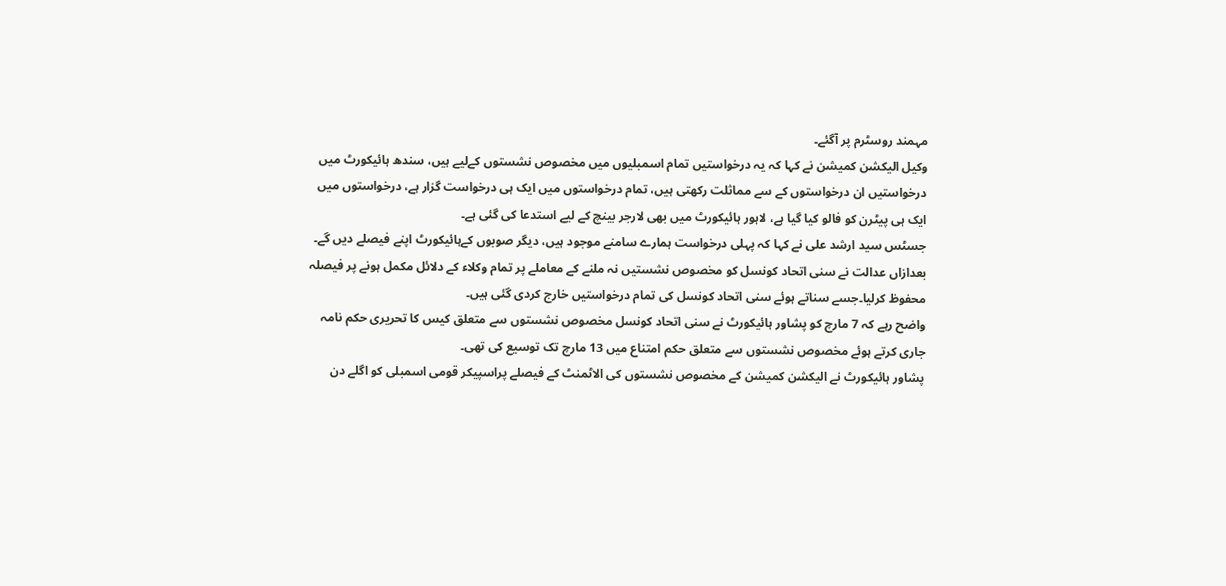مہمند روسٹرم پر آگئے۔
وکیل الیکشن کمیشن نے کہا کہ یہ درخواستیں تمام اسمبلیوں میں مخصوص نشستوں کےلیے ہیں، سندھ ہائیکورٹ میں درخواستیں ان درخواستوں کے سے مماثلت رکھتی ہیں، تمام درخواستوں میں ایک ہی درخواست گزار ہے، درخواستوں میں ایک ہی پیٹرن کو فالو کیا گیا ہے، لاہور ہائیکورٹ میں بھی لارجر بینچ کے لیے استدعا کی گئی ہے۔
جسٹس سید ارشد علی نے کہا کہ پہلی درخواست ہمارے سامنے موجود ہیں، دیگر صوبوں کےہائیکورٹ اپنے فیصلے دیں گے۔
بعدازاں عدالت نے سنی اتحاد کونسل کو مخصوص نشستیں نہ ملنے کے معاملے پر تمام وکلاء کے دلائل مکمل ہونے پر فیصلہ محفوظ کرلیا۔جسے سناتے ہوئے سنی اتحاد کونسل کی تمام درخواستیں خارج کردی گئی ہیں۔
واضح رہے کہ 7 مارچ کو پشاور ہائیکورٹ نے سنی اتحاد کونسل مخصوص نشستوں سے متعلق کیس کا تحریری حکم نامہ جاری کرتے ہوئے مخصوص نشستوں سے متعلق حکم امتناع میں 13 مارچ تک توسیع کی تھی۔
پشاور ہائیکورٹ نے الیکشن کمیشن کے مخصوص نشستوں کی الاٹمنٹ کے فیصلے پراسپیکر قومی اسمبلی کو اگلے دن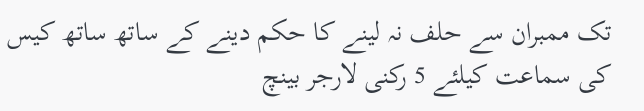تک ممبران سے حلف نہ لینے کا حکم دینے کے ساتھ ساتھ کیس کی سماعت کیلئے 5 رکنی لارجر بینچ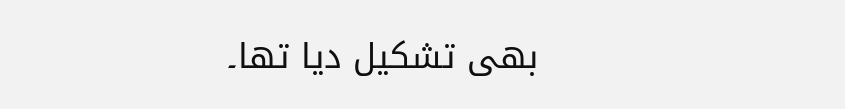بھی تشکیل دیا تھا۔